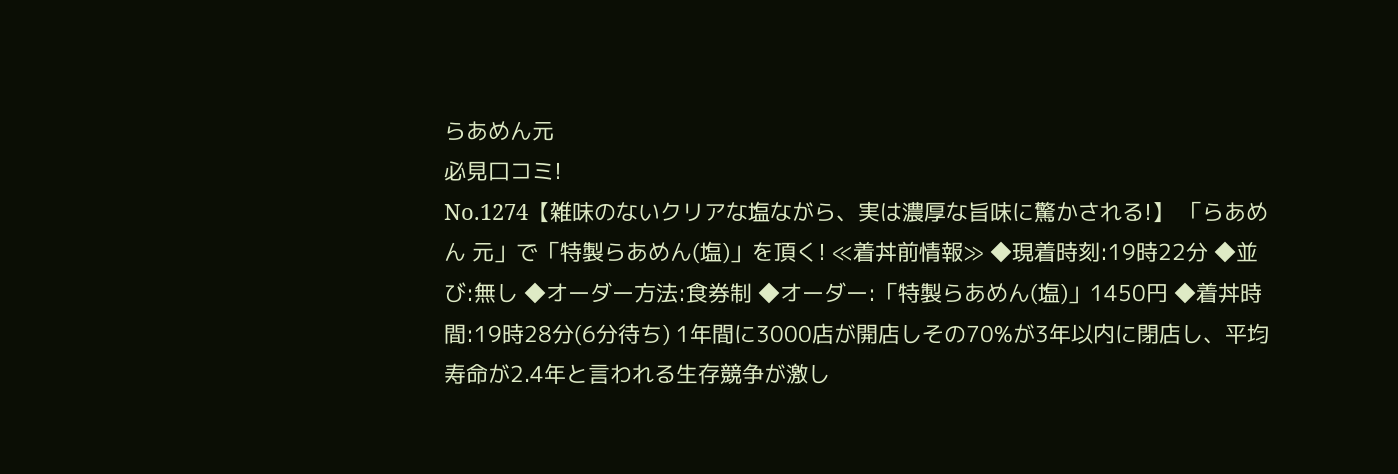らあめん元
必見口コミ!
No.1274【雑味のないクリアな塩ながら、実は濃厚な旨味に驚かされる!】 「らあめん 元」で「特製らあめん(塩)」を頂く! ≪着丼前情報≫ ◆現着時刻:19時22分 ◆並び:無し ◆オーダー方法:食券制 ◆オーダー:「特製らあめん(塩)」1450円 ◆着丼時間:19時28分(6分待ち) 1年間に3000店が開店しその70%が3年以内に閉店し、平均寿命が2.4年と言われる生存競争が激し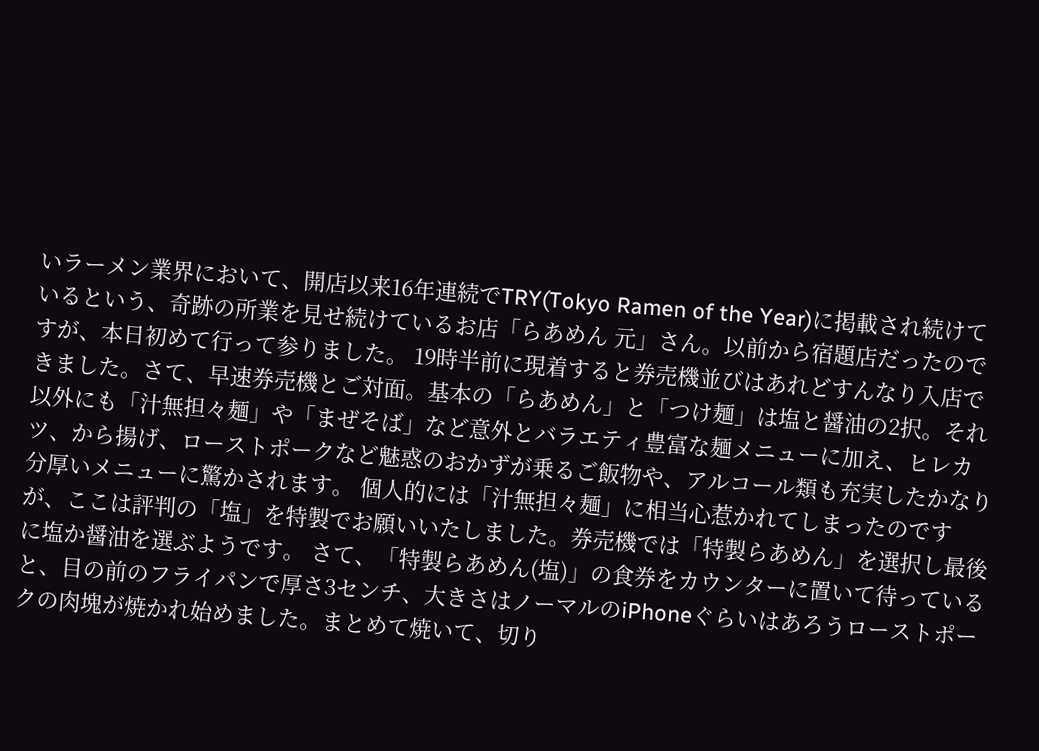いラーメン業界において、開店以来16年連続でTRY(Tokyo Ramen of the Year)に掲載され続けているという、奇跡の所業を見せ続けているお店「らあめん 元」さん。以前から宿題店だったのですが、本日初めて行って参りました。 19時半前に現着すると券売機並びはあれどすんなり入店できました。さて、早速券売機とご対面。基本の「らあめん」と「つけ麺」は塩と醤油の2択。それ以外にも「汁無担々麺」や「まぜそば」など意外とバラエティ豊富な麺メニューに加え、ヒレカツ、から揚げ、ローストポークなど魅惑のおかずが乗るご飯物や、アルコール類も充実したかなり分厚いメニューに驚かされます。 個人的には「汁無担々麺」に相当心惹かれてしまったのですが、ここは評判の「塩」を特製でお願いいたしました。券売機では「特製らあめん」を選択し最後に塩か醤油を選ぶようです。 さて、「特製らあめん(塩)」の食券をカウンターに置いて待っていると、目の前のフライパンで厚さ3センチ、大きさはノーマルのiPhoneぐらいはあろうローストポークの肉塊が焼かれ始めました。まとめて焼いて、切り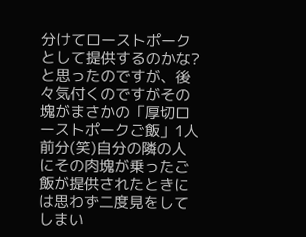分けてローストポークとして提供するのかな?と思ったのですが、後々気付くのですがその塊がまさかの「厚切ローストポークご飯」1人前分(笑)自分の隣の人にその肉塊が乗ったご飯が提供されたときには思わず二度見をしてしまい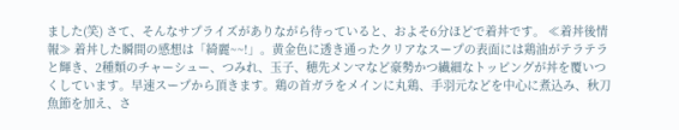ました(笑) さて、そんなサプライズがありながら待っていると、およそ6分ほどで着丼です。 ≪着丼後情報≫ 着丼した瞬間の感想は「綺麗~~!」。黄金色に透き通ったクリアなスープの表面には鶏油がテラテラと輝き、2種類のチャーシュー、つみれ、玉子、穂先メンマなど豪勢かつ繊細なトッピングが丼を覆いつくしています。早速スープから頂きます。鶏の首ガラをメインに丸鶏、手羽元などを中心に煮込み、秋刀魚節を加え、さ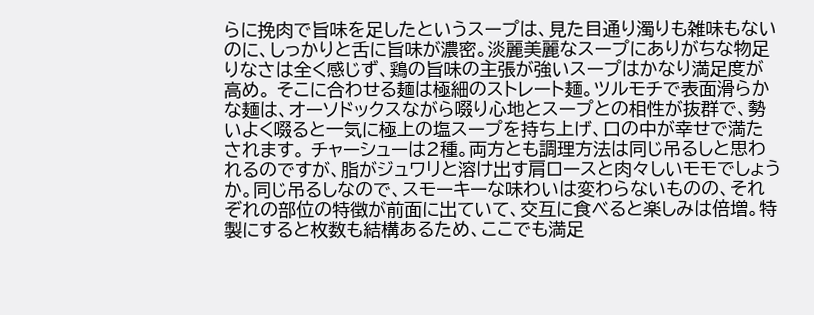らに挽肉で旨味を足したというスープは、見た目通り濁りも雑味もないのに、しっかりと舌に旨味が濃密。淡麗美麗なスープにありがちな物足りなさは全く感じず、鶏の旨味の主張が強いスープはかなり満足度が高め。 そこに合わせる麺は極細のストレート麺。ツルモチで表面滑らかな麺は、オーソドックスながら啜り心地とスープとの相性が抜群で、勢いよく啜ると一気に極上の塩スープを持ち上げ、口の中が幸せで満たされます。 チャーシューは2種。両方とも調理方法は同じ吊るしと思われるのですが、脂がジュワリと溶け出す肩ロースと肉々しいモモでしょうか。同じ吊るしなので、スモーキーな味わいは変わらないものの、それぞれの部位の特徴が前面に出ていて、交互に食べると楽しみは倍増。特製にすると枚数も結構あるため、ここでも満足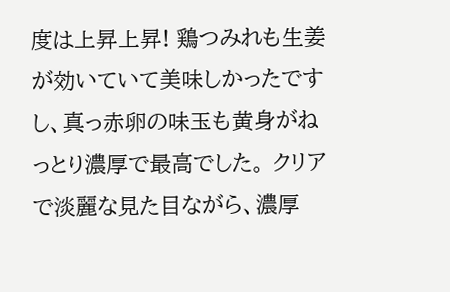度は上昇上昇! 鶏つみれも生姜が効いていて美味しかったですし、真っ赤卵の味玉も黄身がねっとり濃厚で最高でした。 クリアで淡麗な見た目ながら、濃厚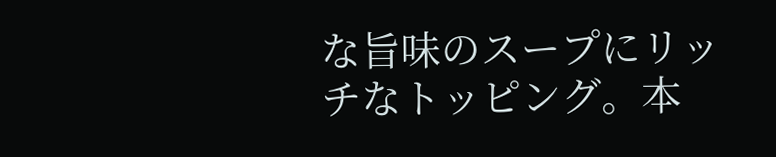な旨味のスープにリッチなトッピング。本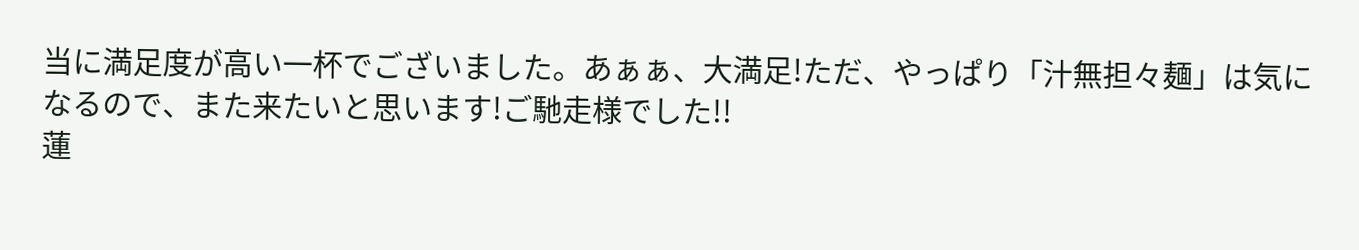当に満足度が高い一杯でございました。あぁぁ、大満足!ただ、やっぱり「汁無担々麺」は気になるので、また来たいと思います!ご馳走様でした!!
蓮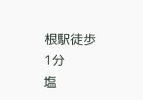根駅徒歩1分
塩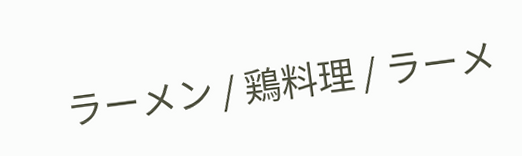ラーメン / 鶏料理 / ラーメ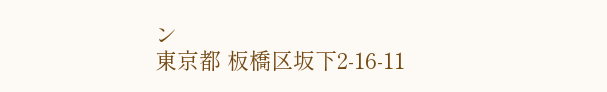ン
東京都 板橋区坂下2-16-11